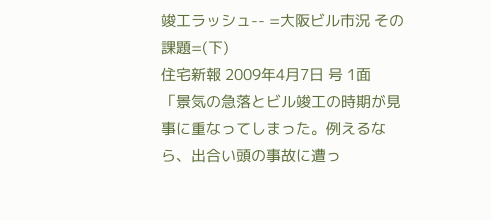竣工ラッシュ-- =大阪ビル市況 その課題=(下)
住宅新報 2009年4月7日 号 1面
「景気の急落とビル竣工の時期が見事に重なってしまった。例えるなら、出合い頭の事故に遭っ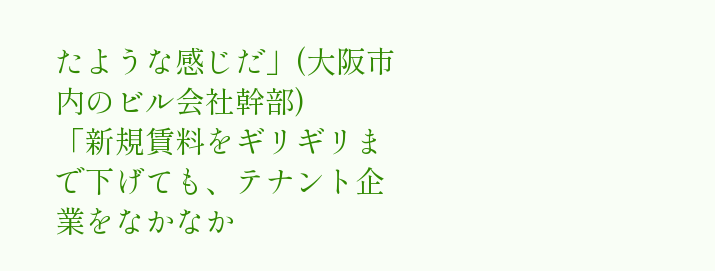たような感じだ」(大阪市内のビル会社幹部)
「新規賃料をギリギリまで下げても、テナント企業をなかなか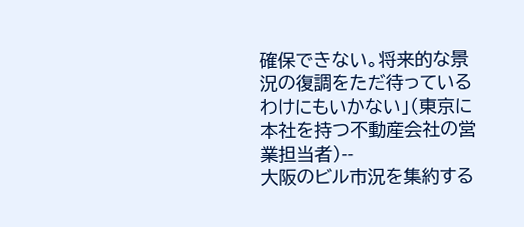確保できない。将来的な景況の復調をただ待っているわけにもいかない」(東京に本社を持つ不動産会社の営業担当者)--
大阪のビル市況を集約する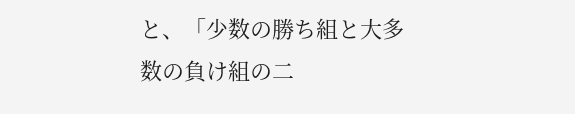と、「少数の勝ち組と大多数の負け組の二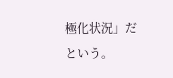極化状況」だという。